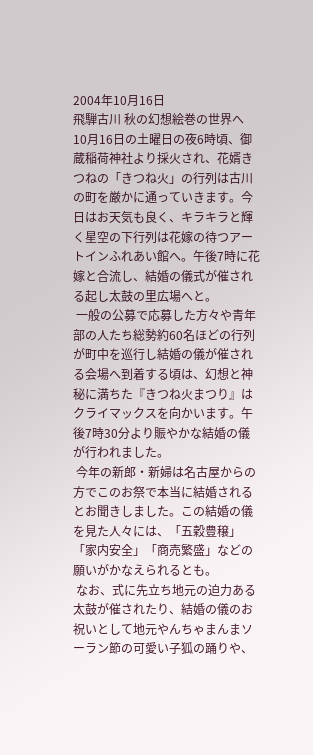2004年10月16日
飛騨古川 秋の幻想絵巻の世界へ
10月16日の土曜日の夜6時頃、御蔵稲荷神社より採火され、花婿きつねの「きつね火」の行列は古川の町を厳かに通っていきます。今日はお天気も良く、キラキラと輝く星空の下行列は花嫁の待つアートインふれあい館へ。午後7時に花嫁と合流し、結婚の儀式が催される起し太鼓の里広場へと。
 一般の公募で応募した方々や青年部の人たち総勢約60名ほどの行列が町中を巡行し結婚の儀が催される会場へ到着する頃は、幻想と神秘に満ちた『きつね火まつり』はクライマックスを向かいます。午後7時30分より賑やかな結婚の儀が行われました。
 今年の新郎・新婦は名古屋からの方でこのお祭で本当に結婚されるとお聞きしました。この結婚の儀を見た人々には、「五穀豊穣」「家内安全」「商売繁盛」などの願いがかなえられるとも。
 なお、式に先立ち地元の迫力ある太鼓が催されたり、結婚の儀のお祝いとして地元やんちゃまんまソーラン節の可愛い子狐の踊りや、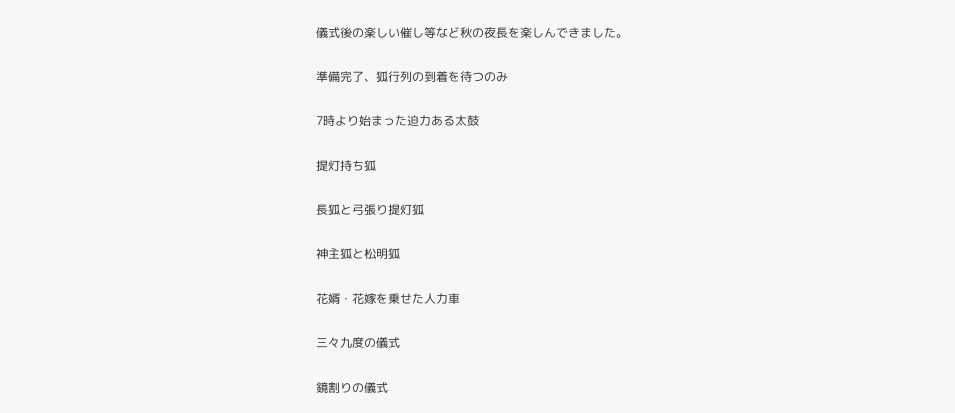儀式後の楽しい催し等など秋の夜長を楽しんできました。

準備完了、狐行列の到着を待つのみ

7時より始まった迫力ある太鼓

提灯持ち狐

長狐と弓張り提灯狐

神主狐と松明狐

花婿・花嫁を乗せた人力車

三々九度の儀式

鏡割りの儀式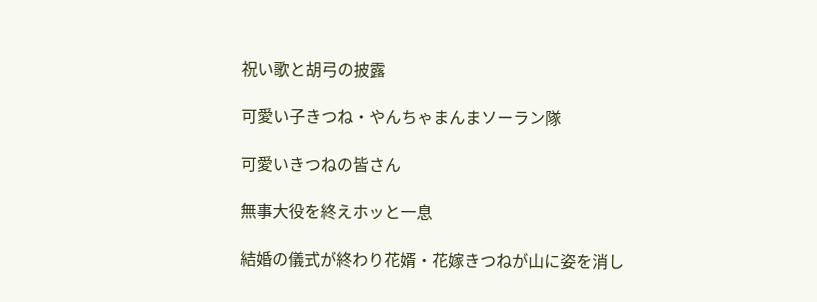祝い歌と胡弓の披露

可愛い子きつね・やんちゃまんまソーラン隊

可愛いきつねの皆さん

無事大役を終えホッと一息

結婚の儀式が終わり花婿・花嫁きつねが山に姿を消し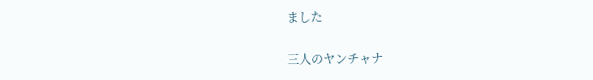ました

三人のヤンチャナ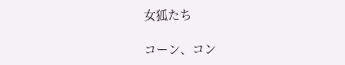女狐たち

コーン、コン